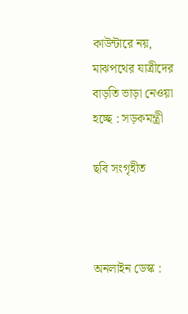কাউন্টারে নয়, মাঝপথের যাত্রীদের বাড়তি ভাড়া নেওয়া হচ্ছে : সড়কমন্ত্রী

ছবি সংগৃহীত



অনলাইন ডেস্ক :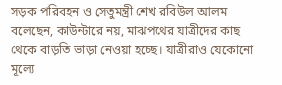সড়ক পরিবহন ও সেতুমন্ত্রী শেখ রবিউল আলম বলেছেন, কাউন্টারে নয়, মাঝপথের যাত্রীদের কাছ থেকে বাড়তি ভাড়া নেওয়া হচ্ছে। যাত্রীরাও যেকোনো মূল্যে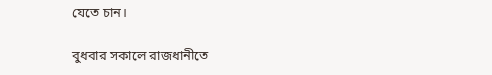যেতে চান।

বুধবার সকালে রাজধানীতে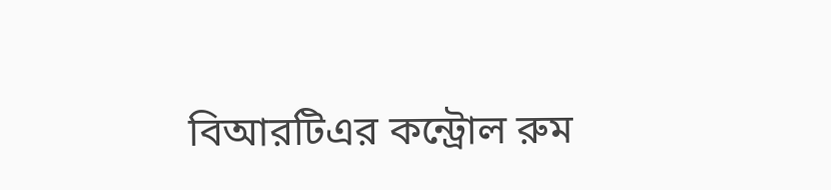বিআরটিএর কন্ট্রোল রুম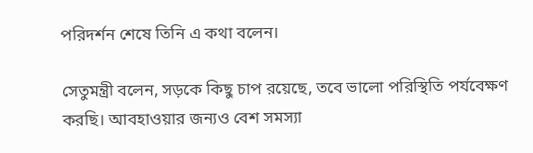পরিদর্শন শেষে তিনি এ কথা বলেন।

সেতুমন্ত্রী বলেন, সড়কে কিছু চাপ রয়েছে, তবে ভালো পরিস্থিতি পর্যবেক্ষণ করছি। আবহাওয়ার জন্যও বেশ সমস্যা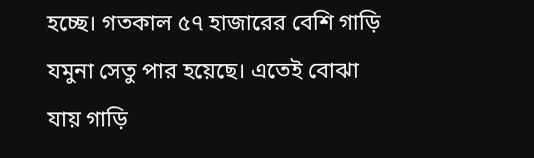হচ্ছে। গতকাল ৫৭ হাজারের বেশি গাড়ি যমুনা সেতু পার হয়েছে। এতেই বোঝা যায় গাড়ি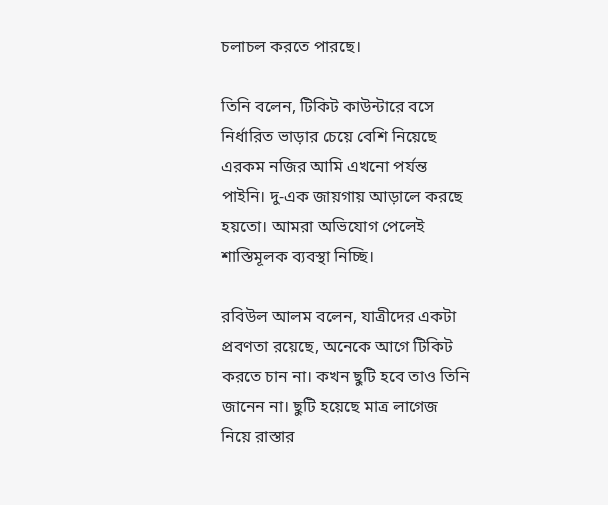চলাচল করতে পারছে।

তিনি বলেন, টিকিট কাউন্টারে বসে নির্ধারিত ভাড়ার চেয়ে বেশি নিয়েছে এরকম নজির আমি এখনো পর্যন্ত পাইনি। দু-এক জায়গায় আড়ালে করছে হয়তো। আমরা অভিযোগ পেলেই শাস্তিমূলক ব্যবস্থা নিচ্ছি।

রবিউল আলম বলেন, যাত্রীদের একটা প্রবণতা রয়েছে, অনেকে আগে টিকিট করতে চান না। কখন ছুটি হবে তাও তিনি জানেন না। ছুটি হয়েছে মাত্র লাগেজ নিয়ে রাস্তার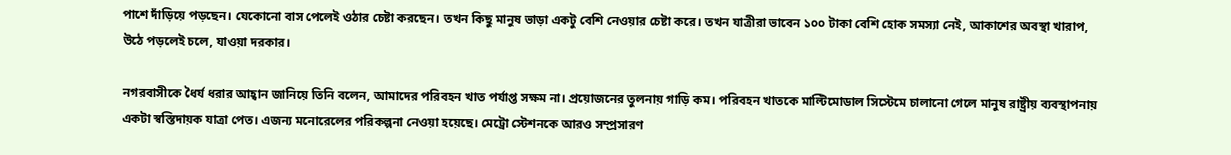পাশে দাঁড়িয়ে পড়ছেন। যেকোনো বাস পেলেই ওঠার চেষ্টা করছেন। তখন কিছু মানুষ ভাড়া একটু বেশি নেওয়ার চেষ্টা করে। তখন যাত্রীরা ভাবেন ১০০ টাকা বেশি হোক সমস্যা নেই, আকাশের অবস্থা খারাপ, উঠে পড়লেই চলে, যাওয়া দরকার।

নগরবাসীকে ধৈর্য ধরার আহ্বান জানিয়ে তিনি বলেন, আমাদের পরিবহন খাত পর্যাপ্ত সক্ষম না। প্রয়োজনের তুলনায় গাড়ি কম। পরিবহন খাতকে মাল্টিমোডাল সিস্টেমে চালানো গেলে মানুষ রাষ্ট্রীয় ব্যবস্থাপনায় একটা স্বস্তিদায়ক যাত্রা পেত। এজন্য মনোরেলের পরিকল্পনা নেওয়া হয়েছে। মেট্রো স্টেশনকে আরও সম্প্রসারণ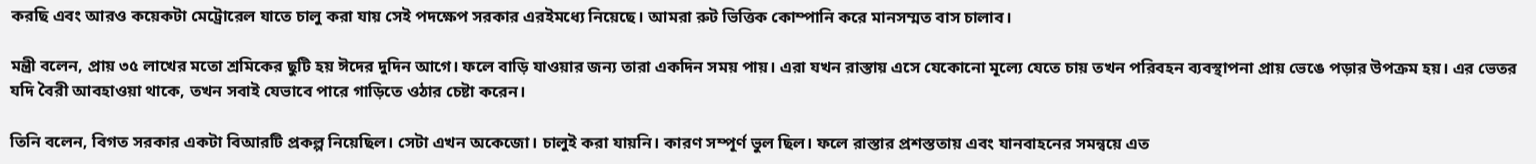করছি এবং আরও কয়েকটা মেট্রোরেল যাতে চালু করা যায় সেই পদক্ষেপ সরকার এরইমধ্যে নিয়েছে। আমরা রুট ভিত্তিক কোম্পানি করে মানসম্মত বাস চালাব।

মন্ত্রী বলেন, প্রায় ৩৫ লাখের মতো শ্রমিকের ছুটি হয় ঈদের দুদিন আগে। ফলে বাড়ি যাওয়ার জন্য তারা একদিন সময় পায়। এরা যখন রাস্তায় এসে যেকোনো মূল্যে যেতে চায় তখন পরিবহন ব্যবস্থাপনা প্রায় ভেঙে পড়ার উপক্রম হয়। এর ভেতর যদি বৈরী আবহাওয়া থাকে, তখন সবাই যেভাবে পারে গাড়িতে ওঠার চেষ্টা করেন।

তিনি বলেন, বিগত সরকার একটা বিআরটি প্রকল্প নিয়েছিল। সেটা এখন অকেজো। চালুই করা যায়নি। কারণ সম্পূর্ণ ভুল ছিল। ফলে রাস্তার প্রশস্ততায় এবং যানবাহনের সমন্বয়ে এত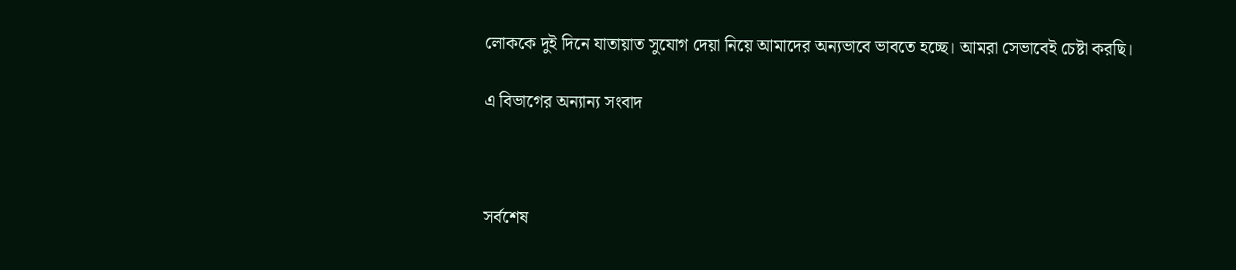লোককে দুই দিনে যাতায়াত সুযোগ দেয়া নিয়ে আমাদের অন্যভাবে ভাবতে হচ্ছে। আমরা সেভাবেই চেষ্টা করছি।

এ বিভাগের অন্যান্য সংবাদ



সর্বশেষ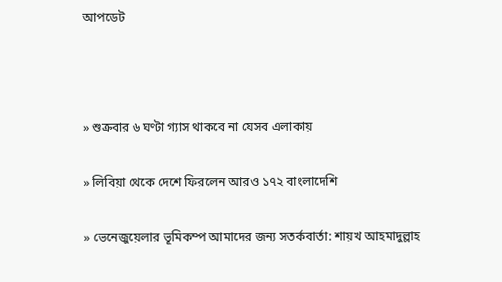আপডেট



» শুক্রবার ৬ ঘণ্টা গ্যাস থাকবে না যেসব এলাকায়

» লিবিয়া থেকে দেশে ফিরলেন আরও ১৭২ বাংলাদেশি

» ভেনেজুয়েলার ভূমিকম্প আমাদের জন্য সতর্কবার্তা: শায়খ আহমাদুল্লাহ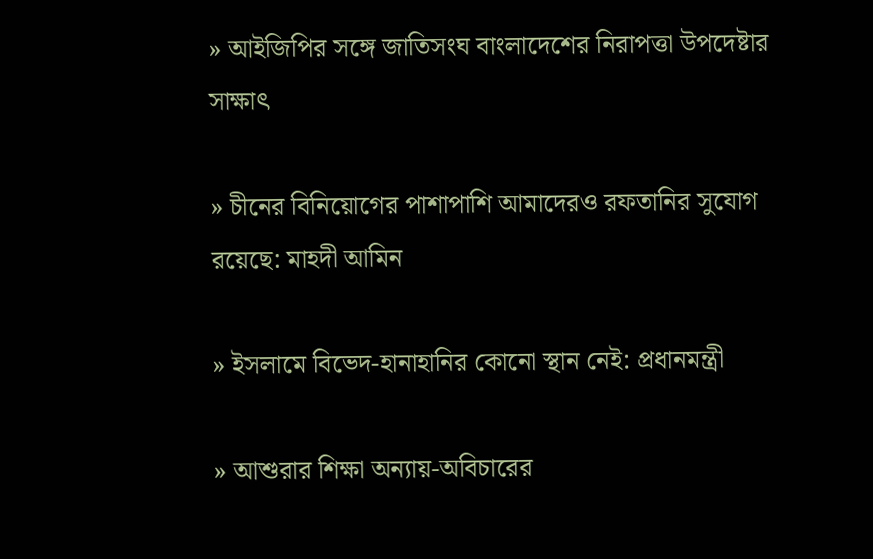» আইজিপির সঙ্গে জাতিসংঘ বাংলাদেশের নিরাপত্তা উপদেষ্টার সাক্ষাৎ

» চীনের বিনিয়োগের পাশাপাশি আমাদেরও রফতানির সুযোগ রয়েছে: মাহদী আমিন

» ইসলামে বিভেদ-হানাহানির কোনো স্থান নেই: প্রধানমন্ত্রী

» আশুরার শিক্ষা অন্যায়-অবিচারের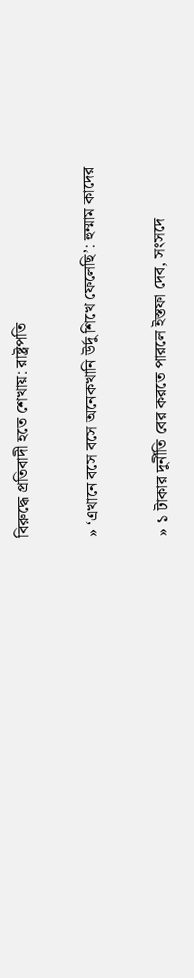বিরুদ্ধে প্রতিবাদী হতে শেখায়: রাষ্ট্রপতি

» ‘এখানে বসে বসে অনেকখানি উর্দু শিখে ফেলেছি’: হুম্মাম কাদের

» ১ টাকার দুর্নীতি বের করতে পারলে ইস্তফা দেব, সংসদে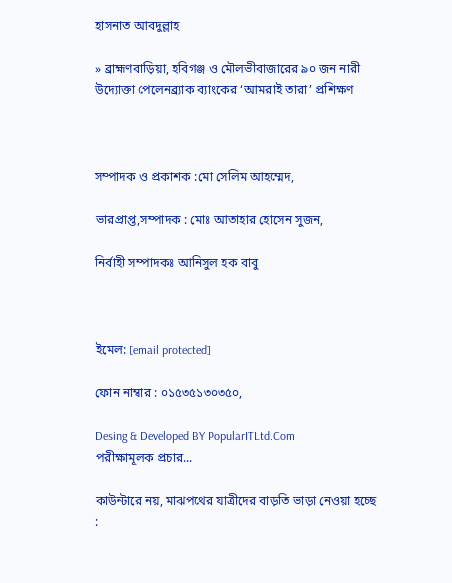হাসনাত আবদুল্লাহ

» ব্রাহ্মণবাড়িয়া, হবিগঞ্জ ও মৌলভীবাজারের ৯০ জন নারী উদ্যোক্তা পেলেনব্র্যাক ব্যাংকের ‘আমরাই তারা’ প্রশিক্ষণ



সম্পাদক ও প্রকাশক :মো সেলিম আহম্মেদ,

ভারপ্রাপ্ত,সম্পাদক : মোঃ আতাহার হোসেন সুজন,

নির্বাহী সম্পাদকঃ আনিসুল হক বাবু



ইমেল: [email protected]

ফোন নাম্বার : ০১৫৩৫১৩০৩৫০,

Desing & Developed BY PopularITLtd.Com
পরীক্ষামূলক প্রচার...

কাউন্টারে নয়, মাঝপথের যাত্রীদের বাড়তি ভাড়া নেওয়া হচ্ছে :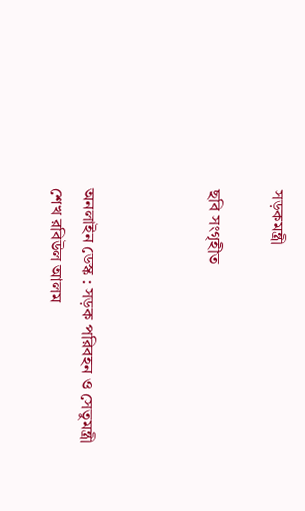সড়কমন্ত্রী

ছবি সংগৃহীত



অনলাইন ডেস্ক : সড়ক পরিবহন ও সেতুমন্ত্রী শেখ রবিউল আলম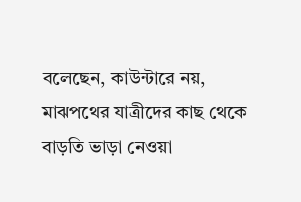বলেছেন, কাউন্টারে নয়, মাঝপথের যাত্রীদের কাছ থেকে বাড়তি ভাড়া নেওয়া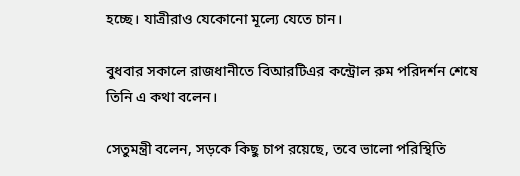হচ্ছে। যাত্রীরাও যেকোনো মূল্যে যেতে চান।

বুধবার সকালে রাজধানীতে বিআরটিএর কন্ট্রোল রুম পরিদর্শন শেষে তিনি এ কথা বলেন।

সেতুমন্ত্রী বলেন, সড়কে কিছু চাপ রয়েছে, তবে ভালো পরিস্থিতি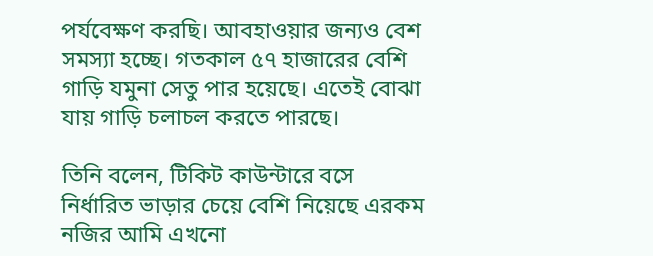পর্যবেক্ষণ করছি। আবহাওয়ার জন্যও বেশ সমস্যা হচ্ছে। গতকাল ৫৭ হাজারের বেশি গাড়ি যমুনা সেতু পার হয়েছে। এতেই বোঝা যায় গাড়ি চলাচল করতে পারছে।

তিনি বলেন, টিকিট কাউন্টারে বসে নির্ধারিত ভাড়ার চেয়ে বেশি নিয়েছে এরকম নজির আমি এখনো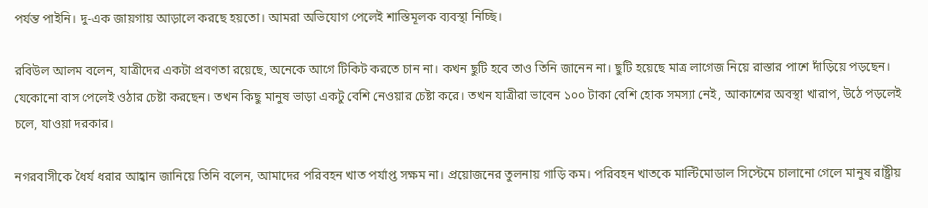পর্যন্ত পাইনি। দু-এক জায়গায় আড়ালে করছে হয়তো। আমরা অভিযোগ পেলেই শাস্তিমূলক ব্যবস্থা নিচ্ছি।

রবিউল আলম বলেন, যাত্রীদের একটা প্রবণতা রয়েছে, অনেকে আগে টিকিট করতে চান না। কখন ছুটি হবে তাও তিনি জানেন না। ছুটি হয়েছে মাত্র লাগেজ নিয়ে রাস্তার পাশে দাঁড়িয়ে পড়ছেন। যেকোনো বাস পেলেই ওঠার চেষ্টা করছেন। তখন কিছু মানুষ ভাড়া একটু বেশি নেওয়ার চেষ্টা করে। তখন যাত্রীরা ভাবেন ১০০ টাকা বেশি হোক সমস্যা নেই, আকাশের অবস্থা খারাপ, উঠে পড়লেই চলে, যাওয়া দরকার।

নগরবাসীকে ধৈর্য ধরার আহ্বান জানিয়ে তিনি বলেন, আমাদের পরিবহন খাত পর্যাপ্ত সক্ষম না। প্রয়োজনের তুলনায় গাড়ি কম। পরিবহন খাতকে মাল্টিমোডাল সিস্টেমে চালানো গেলে মানুষ রাষ্ট্রীয়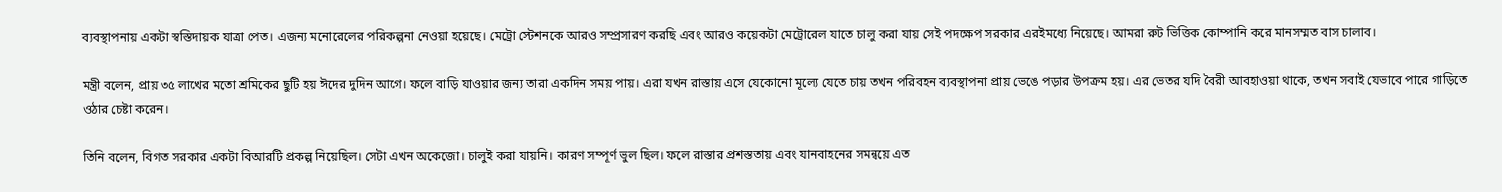ব্যবস্থাপনায় একটা স্বস্তিদায়ক যাত্রা পেত। এজন্য মনোরেলের পরিকল্পনা নেওয়া হয়েছে। মেট্রো স্টেশনকে আরও সম্প্রসারণ করছি এবং আরও কয়েকটা মেট্রোরেল যাতে চালু করা যায় সেই পদক্ষেপ সরকার এরইমধ্যে নিয়েছে। আমরা রুট ভিত্তিক কোম্পানি করে মানসম্মত বাস চালাব।

মন্ত্রী বলেন, প্রায় ৩৫ লাখের মতো শ্রমিকের ছুটি হয় ঈদের দুদিন আগে। ফলে বাড়ি যাওয়ার জন্য তারা একদিন সময় পায়। এরা যখন রাস্তায় এসে যেকোনো মূল্যে যেতে চায় তখন পরিবহন ব্যবস্থাপনা প্রায় ভেঙে পড়ার উপক্রম হয়। এর ভেতর যদি বৈরী আবহাওয়া থাকে, তখন সবাই যেভাবে পারে গাড়িতে ওঠার চেষ্টা করেন।

তিনি বলেন, বিগত সরকার একটা বিআরটি প্রকল্প নিয়েছিল। সেটা এখন অকেজো। চালুই করা যায়নি। কারণ সম্পূর্ণ ভুল ছিল। ফলে রাস্তার প্রশস্ততায় এবং যানবাহনের সমন্বয়ে এত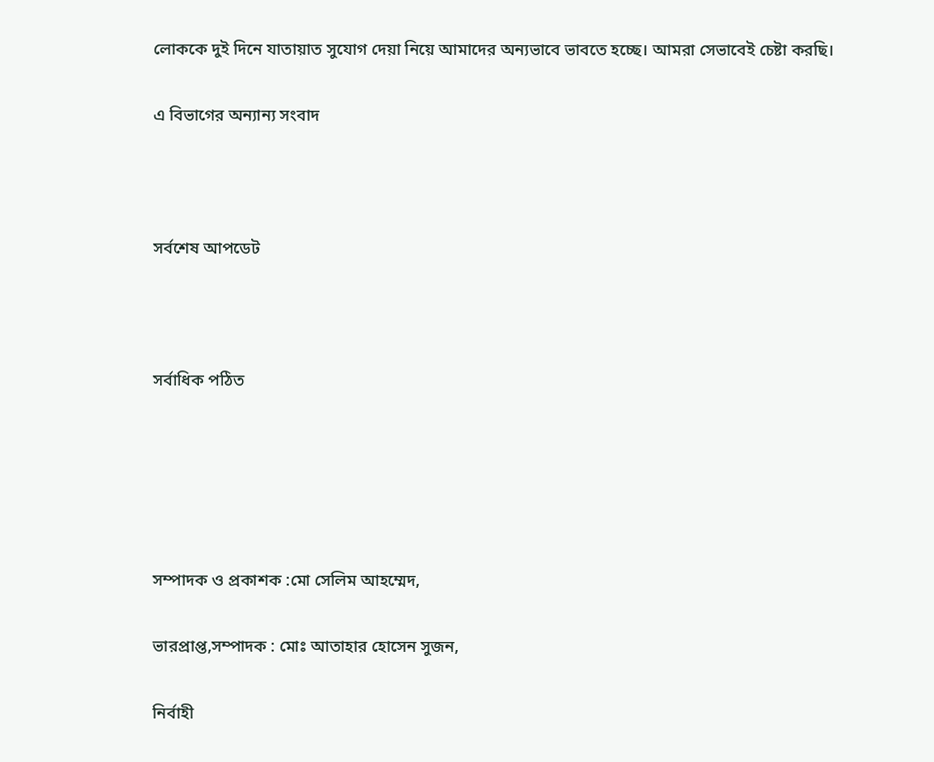লোককে দুই দিনে যাতায়াত সুযোগ দেয়া নিয়ে আমাদের অন্যভাবে ভাবতে হচ্ছে। আমরা সেভাবেই চেষ্টা করছি।

এ বিভাগের অন্যান্য সংবাদ



সর্বশেষ আপডেট



সর্বাধিক পঠিত





সম্পাদক ও প্রকাশক :মো সেলিম আহম্মেদ,

ভারপ্রাপ্ত,সম্পাদক : মোঃ আতাহার হোসেন সুজন,

নির্বাহী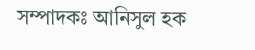সম্পাদকঃ আনিসুল হক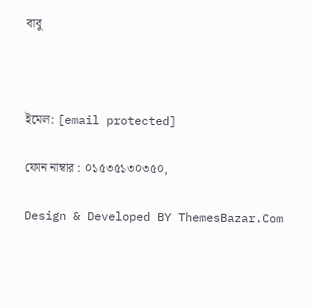বাবু



ইমেল: [email protected]

ফোন নাম্বার : ০১৫৩৫১৩০৩৫০,

Design & Developed BY ThemesBazar.Com